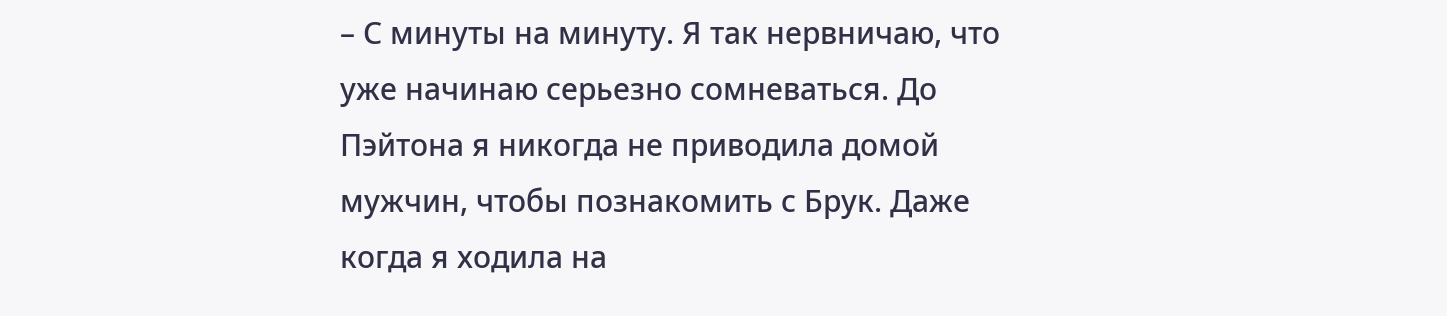– С минуты на минуту. Я так нервничаю, что уже начинаю серьезно сомневаться. До Пэйтона я никогда не приводила домой мужчин, чтобы познакомить с Брук. Даже когда я ходила на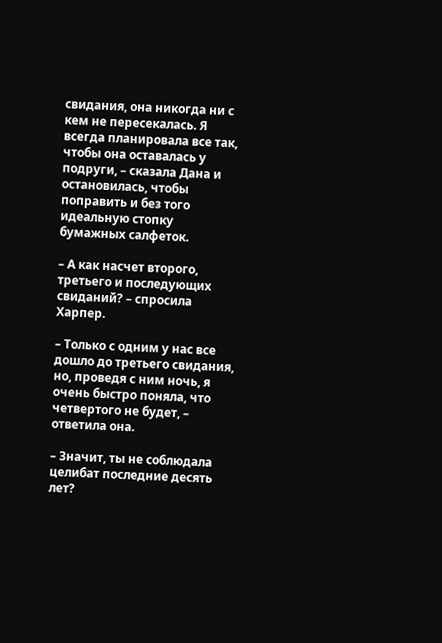свидания, она никогда ни с кем не пересекалась. Я всегда планировала все так, чтобы она оставалась у подруги, – сказала Дана и остановилась, чтобы поправить и без того идеальную стопку бумажных салфеток.

– А как насчет второго, третьего и последующих свиданий? – спросила Харпер.

– Только с одним у нас все дошло до третьего свидания, но, проведя с ним ночь, я очень быстро поняла, что четвертого не будет, – ответила она.

– Значит, ты не соблюдала целибат последние десять лет?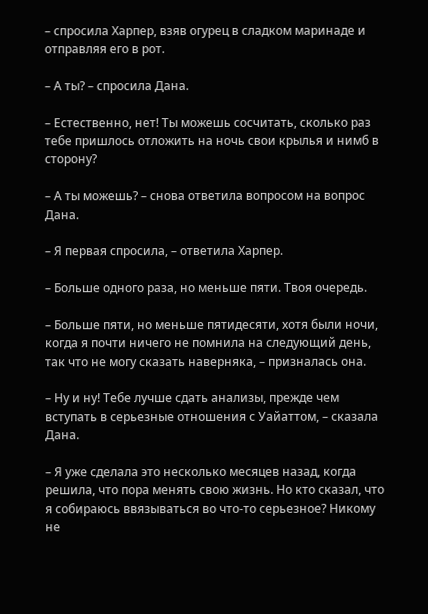– спросила Харпер, взяв огурец в сладком маринаде и отправляя его в рот.

– А ты? – спросила Дана.

– Естественно, нет! Ты можешь сосчитать, сколько раз тебе пришлось отложить на ночь свои крылья и нимб в сторону?

– А ты можешь? – снова ответила вопросом на вопрос Дана.

– Я первая спросила, – ответила Харпер.

– Больше одного раза, но меньше пяти. Твоя очередь.

– Больше пяти, но меньше пятидесяти, хотя были ночи, когда я почти ничего не помнила на следующий день, так что не могу сказать наверняка, – призналась она.

– Ну и ну! Тебе лучше сдать анализы, прежде чем вступать в серьезные отношения с Уайаттом, – сказала Дана.

– Я уже сделала это несколько месяцев назад, когда решила, что пора менять свою жизнь. Но кто сказал, что я собираюсь ввязываться во что-то серьезное? Никому не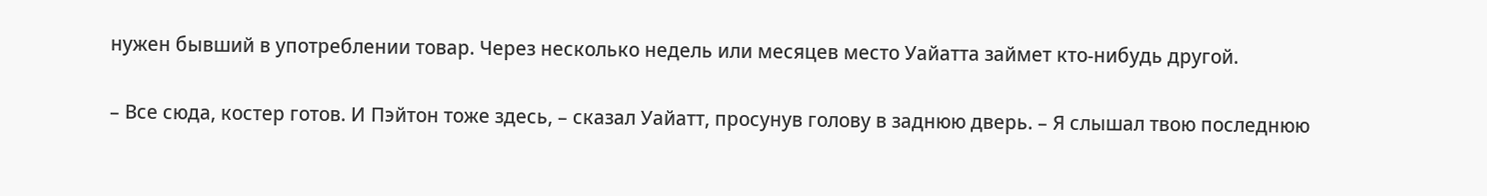нужен бывший в употреблении товар. Через несколько недель или месяцев место Уайатта займет кто-нибудь другой.

– Все сюда, костер готов. И Пэйтон тоже здесь, – сказал Уайатт, просунув голову в заднюю дверь. – Я слышал твою последнюю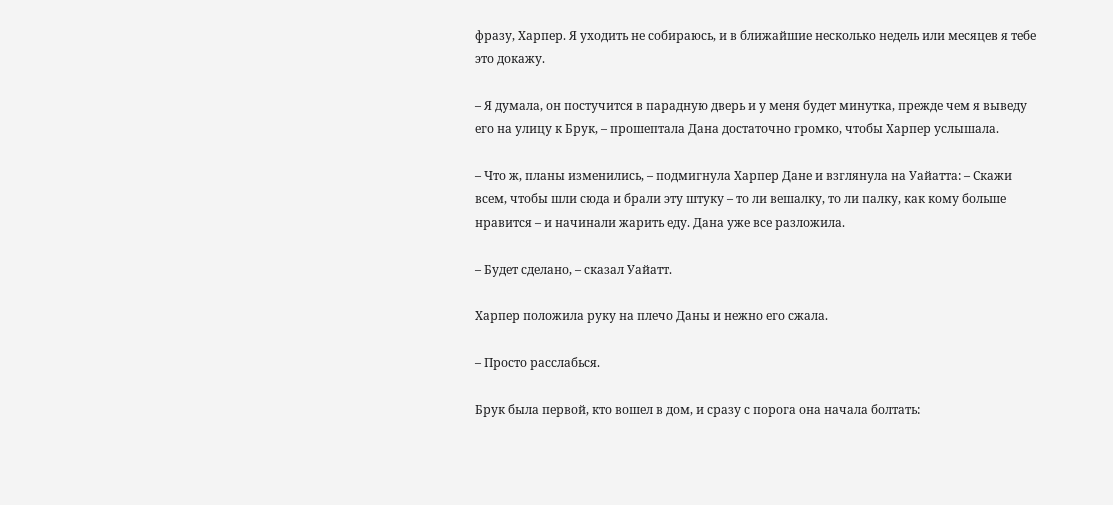фразу, Харпер. Я уходить не собираюсь, и в ближайшие несколько недель или месяцев я тебе это докажу.

– Я думала, он постучится в парадную дверь и у меня будет минутка, прежде чем я выведу его на улицу к Брук, – прошептала Дана достаточно громко, чтобы Харпер услышала.

– Что ж, планы изменились, – подмигнула Харпер Дане и взглянула на Уайатта: – Скажи всем, чтобы шли сюда и брали эту штуку – то ли вешалку, то ли палку, как кому больше нравится – и начинали жарить еду. Дана уже все разложила.

– Будет сделано, – сказал Уайатт.

Харпер положила руку на плечо Даны и нежно его сжала.

– Просто расслабься.

Брук была первой, кто вошел в дом, и сразу с порога она начала болтать: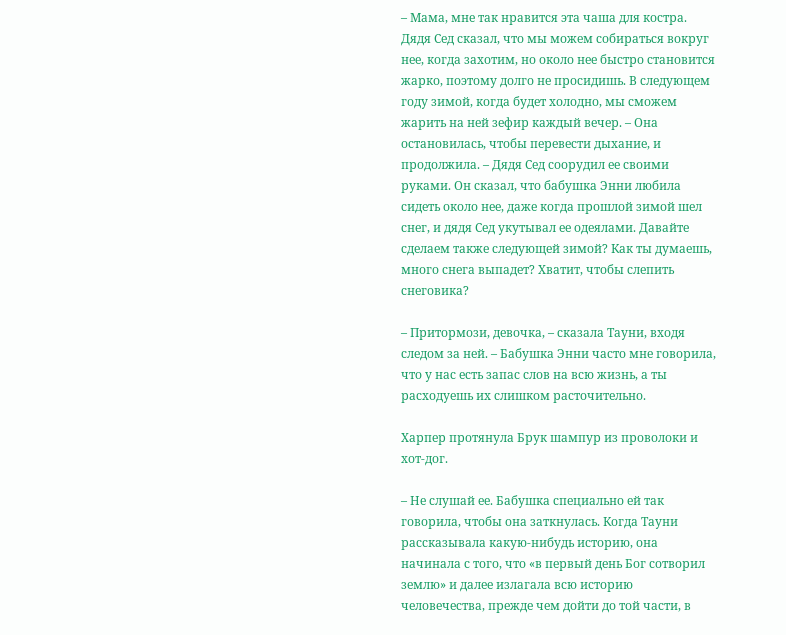– Мама, мне так нравится эта чаша для костра. Дядя Сед сказал, что мы можем собираться вокруг нее, когда захотим, но около нее быстро становится жарко, поэтому долго не просидишь. В следующем году зимой, когда будет холодно, мы сможем жарить на ней зефир каждый вечер. – Она остановилась, чтобы перевести дыхание, и продолжила. – Дядя Сед соорудил ее своими руками. Он сказал, что бабушка Энни любила сидеть около нее, даже когда прошлой зимой шел снег, и дядя Сед укутывал ее одеялами. Давайте сделаем также следующей зимой? Как ты думаешь, много снега выпадет? Хватит, чтобы слепить снеговика?

– Притормози, девочка, – сказала Тауни, входя следом за ней. – Бабушка Энни часто мне говорила, что у нас есть запас слов на всю жизнь, а ты расходуешь их слишком расточительно.

Харпер протянула Брук шампур из проволоки и хот-дог.

– Не слушай ее. Бабушка специально ей так говорила, чтобы она заткнулась. Когда Тауни рассказывала какую-нибудь историю, она начинала с того, что «в первый день Бог сотворил землю» и далее излагала всю историю человечества, прежде чем дойти до той части, в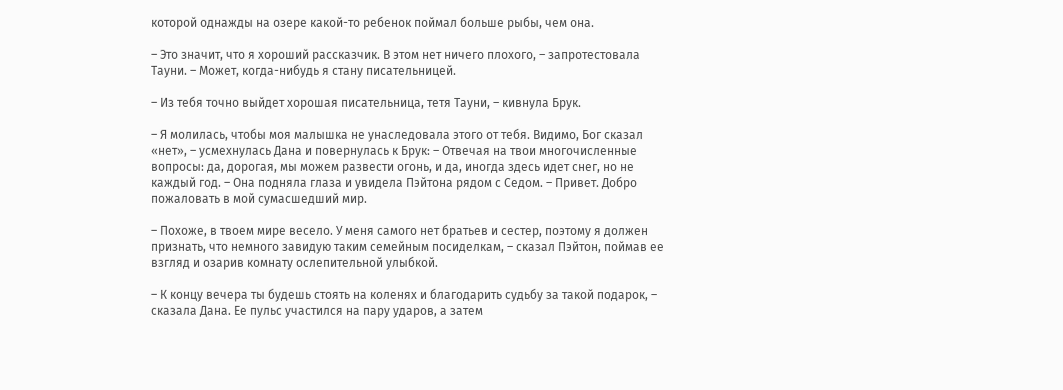которой однажды на озере какой-то ребенок поймал больше рыбы, чем она.

– Это значит, что я хороший рассказчик. В этом нет ничего плохого, – запротестовала Тауни. – Может, когда-нибудь я стану писательницей.

– Из тебя точно выйдет хорошая писательница, тетя Тауни, – кивнула Брук.

– Я молилась, чтобы моя малышка не унаследовала этого от тебя. Видимо, Бог сказал «нет», – усмехнулась Дана и повернулась к Брук: – Отвечая на твои многочисленные вопросы: да, дорогая, мы можем развести огонь, и да, иногда здесь идет снег, но не каждый год. – Она подняла глаза и увидела Пэйтона рядом с Седом. – Привет. Добро пожаловать в мой сумасшедший мир.

– Похоже, в твоем мире весело. У меня самого нет братьев и сестер, поэтому я должен признать, что немного завидую таким семейным посиделкам, – сказал Пэйтон, поймав ее взгляд и озарив комнату ослепительной улыбкой.

– К концу вечера ты будешь стоять на коленях и благодарить судьбу за такой подарок, – сказала Дана. Ее пульс участился на пару ударов, а затем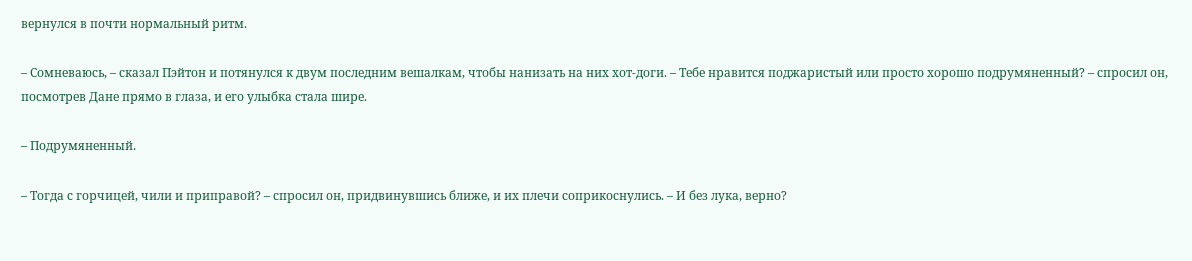вернулся в почти нормальный ритм.

– Сомневаюсь, – сказал Пэйтон и потянулся к двум последним вешалкам, чтобы нанизать на них хот-доги. – Тебе нравится поджаристый или просто хорошо подрумяненный? – спросил он, посмотрев Дане прямо в глаза, и его улыбка стала шире.

– Подрумяненный.

– Тогда с горчицей, чили и приправой? – спросил он, придвинувшись ближе, и их плечи соприкоснулись. – И без лука, верно?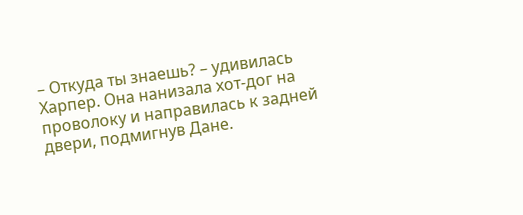– Откуда ты знаешь? – удивилась Харпер. Она нанизала хот-дог на проволоку и направилась к задней двери, подмигнув Дане.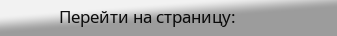Перейти на страницу: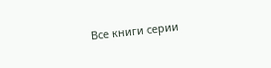Все книги серии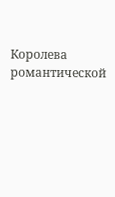Королева романтической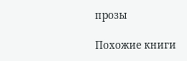прозы

Похожие книги